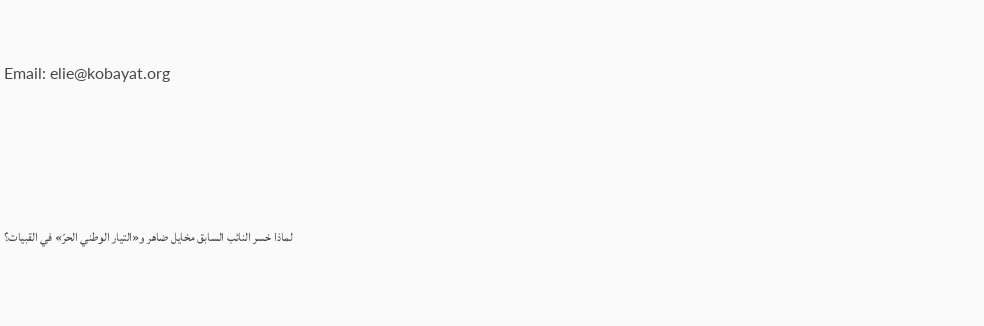Email: elie@kobayat.org





لماذا خسر النائب السابق مخايل ضاهر و«التيار الوطني الحرّ» في القبيات؟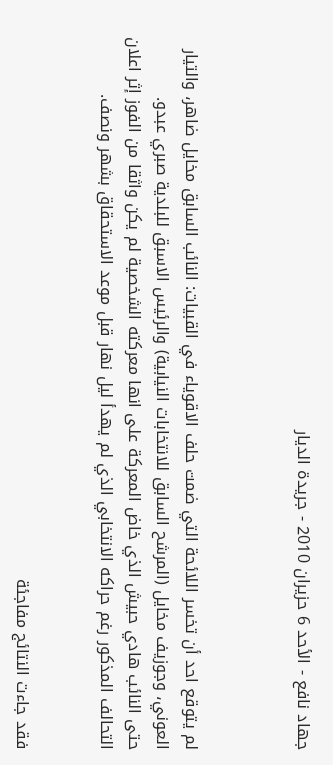جهاد نافع - الأحد 6 حزيران 2010 - جريدة الديار



لم يتوقع احد أن تخسر اللائحة التي ضمت حلف الاقوياء في القبيات: النائب السابق مخايل ضاهر، والتيار العوني، وجوزيف مخايل (المرشح السابق للانتخابات النيابية) والرئيس الاسبق للبلدية صبري عبدو.
حتى النائب هادي حبيش الذي خاض المعركة على انها معركته الشخصية لم يكن واثقا من الفوز إثر اعلان التحالف المذكور رغم حراكه الانتخابي الذي لم يهدأ ليل نهار قبل موعد الاستحقاق بشهر ونصف.


فقد جاءت النتائج مفاجئة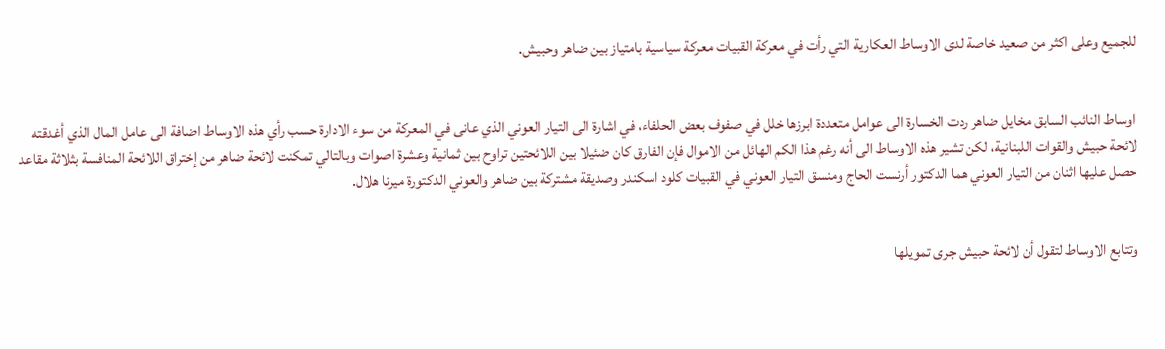للجميع وعلى اكثر من صعيد خاصة لدى الاوساط العكارية التي رأت في معركة القبيات معركة سياسية بامتياز بين ضاهر وحبيش.


اوساط النائب السابق مخايل ضاهر ردت الخسارة الى عوامل متعددة ابرزها خلل في صفوف بعض الحلفاء، في اشارة الى التيار العوني الذي عانى في المعركة من سوء الادارة حسب رأي هذه الاوساط اضافة الى عامل المال الذي أغدقته لائحة حبيش والقوات اللبنانية، لكن تشير هذه الاوساط الى أنه رغم هذا الكم الهائل من الاموال فإن الفارق كان ضئيلا بين اللائحتين تراوح بين ثمانية وعشرة اصوات وبالتالي تمكنت لائحة ضاهر من إختراق اللائحة المنافسة بثلاثة مقاعد حصل عليها اثنان من التيار العوني هما الدكتور أرنست الحاج ومنسق التيار العوني في القبيات كلود اسكندر وصديقة مشتركة بين ضاهر والعوني الدكتورة ميرنا هلال.


وتتابع الاوساط لتقول أن لائحة حبيش جرى تمويلها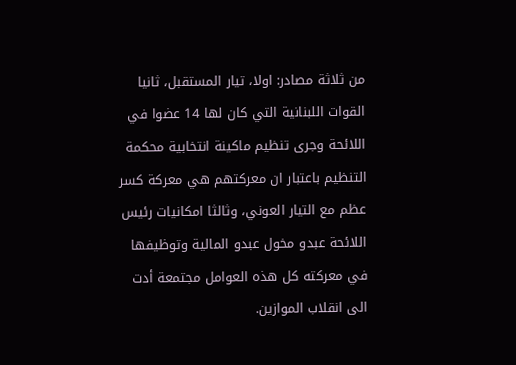من ثلاثة مصادر: اولا، تيار المستقبل، ثانيا القوات اللبنانية التي كان لها 14 عضوا في اللائحة وجرى تنظيم ماكينة انتخابية محكمة التنظيم باعتبار ان معركتهم هي معركة كسر عظم مع التيار العوني، وثالثا امكانيات رئيس اللائحة عبدو مخول عبدو المالية وتوظيفها في معركته كل هذه العوامل مجتمعة أدت الى انقلاب الموازين.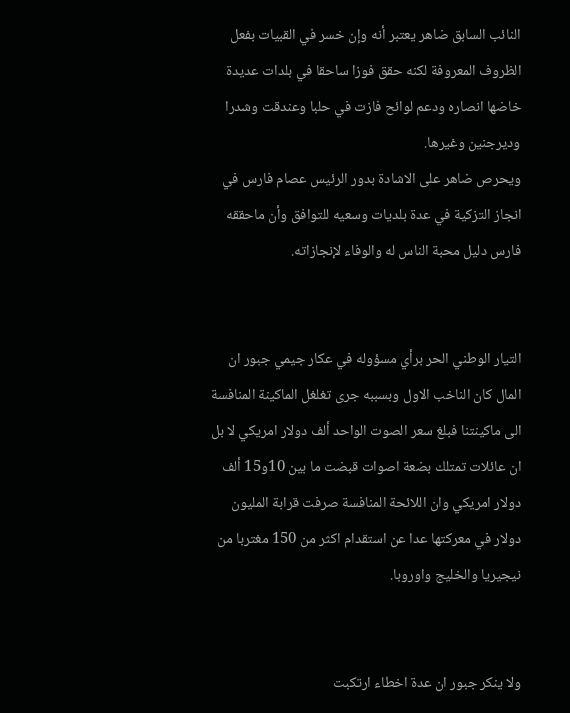النائب السابق ضاهر يعتبر أنه وإن خسر في القبيات بفعل الظروف المعروفة لكنه حقق فوزا ساحقا في بلدات عديدة خاضها انصاره ودعم لوائح فازت في حلبا وعندقت وشدرا وديرجنين وغيرها.
ويحرص ضاهر على الاشادة بدور الرئيس عصام فارس في انجاز التزكية في عدة بلديات وسعيه للتوافق وأن ماحققه فارس دليل محبة الناس له والوفاء لإنجازاته.


التيار الوطني الحر برأي مسؤوله في عكار جيمي جبور ان المال كان الناخب الاول وبسببه جرى تغلغل الماكينة المنافسة الى ماكينتنا فبلغ سعر الصوت الواحد ألف دولار امريكي لا بل ان عائلات تمتلك بضعة اصوات قبضت ما بين 10و15 ألف دولار امريكي وان اللائحة المنافسة صرفت قرابة المليون دولار في معركتها عدا عن استقدام اكثر من 150 مغتربا من نيجيريا والخليج واوروبا.


ولا ينكر جبور ان عدة اخطاء ارتكبت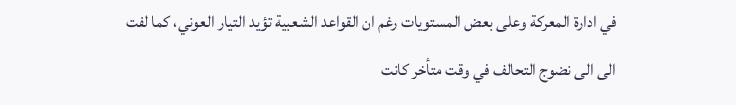في ادارة المعركة وعلى بعض المستويات رغم ان القواعد الشعبية تؤيد التيار العوني، كما لفت الى الى نضوج التحالف في وقت متأخر كانت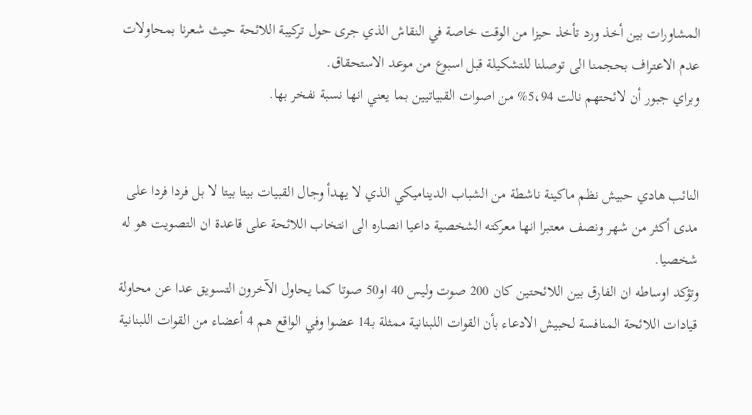المشاورات بين أخذ ورد تأخذ حيزا من الوقت خاصة في النقاش الذي جرى حول تركيبة اللائحة حيث شعرنا بمحاولات عدم الاعتراف بحجمنا الى توصلنا للتشكيلة قبل اسبوع من موعد الاستحقاق.
وبراي جبور أن لائحتهم نالت 5،94% من اصوات القبياتيين بما يعني انها نسبة نفخر بها.


النائب هادي حبيش نظم ماكينة ناشطة من الشباب الديناميكي الذي لا يهدأ وجال القبيات بيتا بيتا لا بل فردا فردا على مدى أكثر من شهر ونصف معتبرا انها معركته الشخصية داعيا انصاره الى انتخاب اللائحة على قاعدة ان التصويت هو له شخصيا.
وتؤكد اوساطه ان الفارق بين اللائحتين كان 200 صوت وليس 40 او50 صوتا كما يحاول الآخرون التسويق عدا عن محاولة قيادات اللائحة المنافسة لحبيش الادعاء بأن القوات اللبنانية ممثلة بـ14 عضوا وفي الواقع هم 4 أعضاء من القوات اللبنانية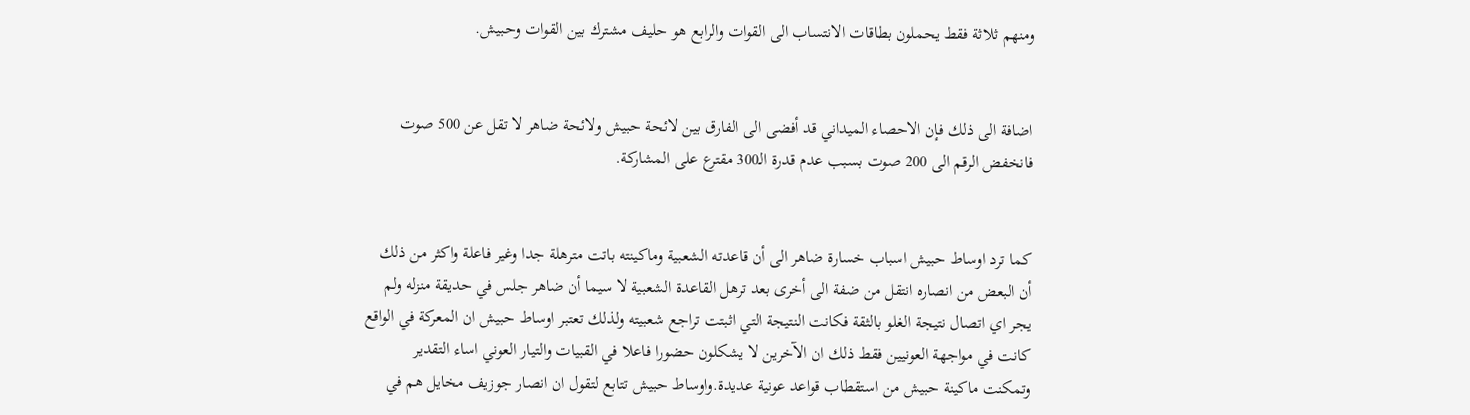ومنهم ثلاثة فقط يحملون بطاقات الانتساب الى القوات والرابع هو حليف مشترك بين القوات وحبيش.


اضافة الى ذلك فإن الاحصاء الميداني قد أفضى الى الفارق بين لائحة حبيش ولائحة ضاهر لا تقل عن 500 صوت فانخفض الرقم الى 200 صوت بسبب عدم قدرة الـ300 مقترع على المشاركة.


كما ترد اوساط حبيش اسباب خسارة ضاهر الى أن قاعدته الشعبية وماكينته باتت مترهلة جدا وغير فاعلة واكثر من ذلك أن البعض من انصاره انتقل من ضفة الى أخرى بعد ترهل القاعدة الشعبية لا سيما أن ضاهر جلس في حديقة منزله ولم يجر اي اتصال نتيجة الغلو بالثقة فكانت النتيجة التي اثبتت تراجع شعبيته ولذلك تعتبر اوساط حبيش ان المعركة في الواقع كانت في مواجهة العونيين فقط ذلك ان الآخرين لا يشكلون حضورا فاعلا في القبيات والتيار العوني اساء التقدير وتمكنت ماكينة حبيش من استقطاب قواعد عونية عديدة.واوساط حبيش تتابع لتقول ان انصار جوزيف مخايل هم في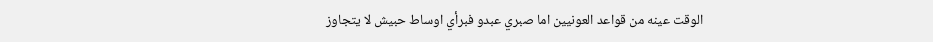الوقت عينه من قواعد العونيين اما صبري عبدو فبرأي اوساط حبيش لا يتجاوز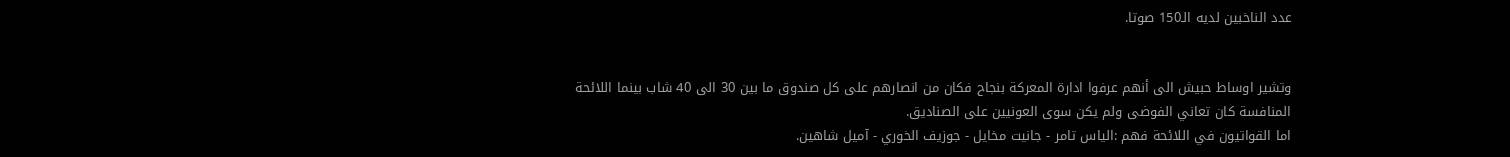عدد الناخبين لديه الـ150 صوتا.


وتشير اوساط حبيش الى أنهم عرفوا ادارة المعركة بنجاح فكان من انصارهم على كل صندوق ما بين 30 الى 40 شاب بينما اللائحة المنافسة كان تعاني الفوضى ولم يكن سوى العونيين على الصناديق.
اما القواتيون في اللائحة فهم :الياس تامر - جانيت مخايل - جوزيف الخوري - آميل شاهين.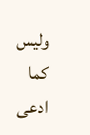وليس كما ادعى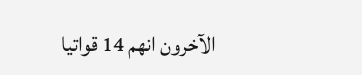الآخرون انهم 14 قواتيا